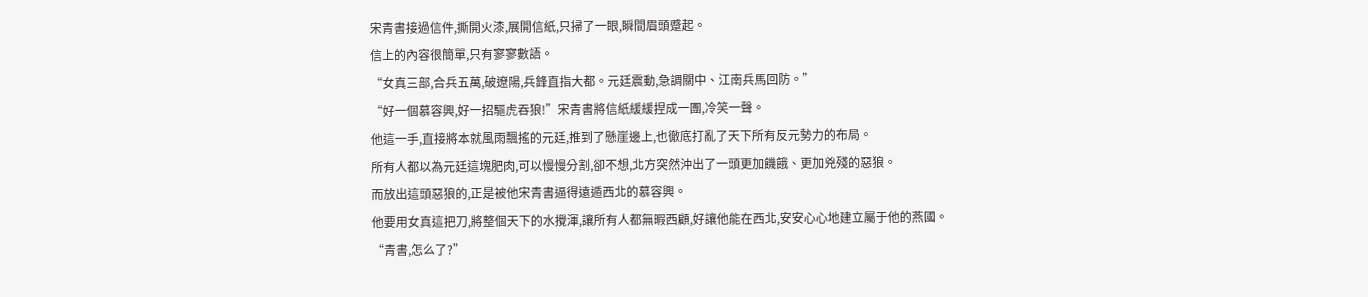宋青書接過信件,撕開火漆,展開信紙,只掃了一眼,瞬間眉頭蹙起。
信上的內容很簡單,只有寥寥數語。
“女真三部,合兵五萬,破遼陽,兵鋒直指大都。元廷震動,急調關中、江南兵馬回防。”
“好一個慕容興,好一招驅虎吞狼!”宋青書將信紙緩緩捏成一團,冷笑一聲。
他這一手,直接將本就風雨飄搖的元廷,推到了懸崖邊上,也徹底打亂了天下所有反元勢力的布局。
所有人都以為元廷這塊肥肉,可以慢慢分割,卻不想,北方突然沖出了一頭更加饑餓、更加兇殘的惡狼。
而放出這頭惡狼的,正是被他宋青書逼得遠遁西北的慕容興。
他要用女真這把刀,將整個天下的水攪渾,讓所有人都無暇西顧,好讓他能在西北,安安心心地建立屬于他的燕國。
“青書,怎么了?”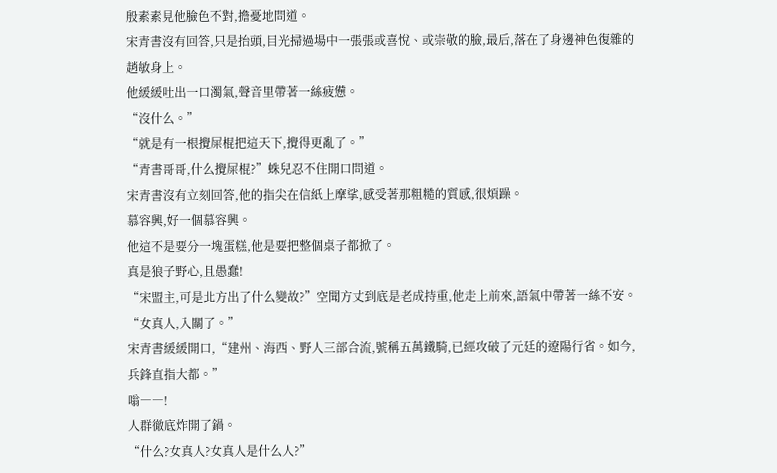殷素素見他臉色不對,擔憂地問道。
宋青書沒有回答,只是抬頭,目光掃過場中一張張或喜悅、或崇敬的臉,最后,落在了身邊神色復雜的趙敏身上。
他緩緩吐出一口濁氣,聲音里帶著一絲疲憊。
“沒什么。”
“就是有一根攪屎棍把這天下,攪得更亂了。”
“青書哥哥,什么攪屎棍?”蛛兒忍不住開口問道。
宋青書沒有立刻回答,他的指尖在信紙上摩挲,感受著那粗糙的質感,很煩躁。
慕容興,好一個慕容興。
他這不是要分一塊蛋糕,他是要把整個桌子都掀了。
真是狼子野心,且愚蠢!
“宋盟主,可是北方出了什么變故?”空聞方丈到底是老成持重,他走上前來,語氣中帶著一絲不安。
“女真人,入關了。”
宋青書緩緩開口,“建州、海西、野人三部合流,號稱五萬鐵騎,已經攻破了元廷的遼陽行省。如今,兵鋒直指大都。”
嗡――!
人群徹底炸開了鍋。
“什么?女真人?女真人是什么人?”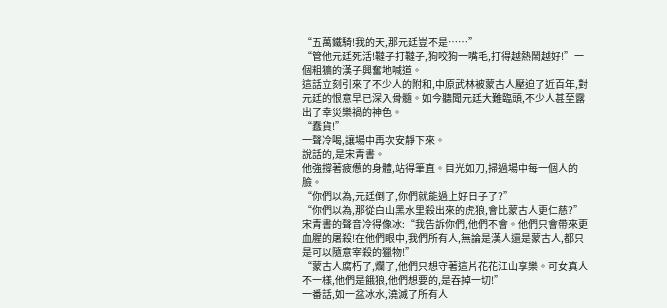“五萬鐵騎!我的天,那元廷豈不是……”
“管他元廷死活!韃子打韃子,狗咬狗一嘴毛,打得越熱鬧越好!”一個粗獷的漢子興奮地喊道。
這話立刻引來了不少人的附和,中原武林被蒙古人壓迫了近百年,對元廷的恨意早已深入骨髓。如今聽聞元廷大難臨頭,不少人甚至露出了幸災樂禍的神色。
“蠢貨!”
一聲冷喝,讓場中再次安靜下來。
說話的,是宋青書。
他強撐著疲憊的身體,站得筆直。目光如刀,掃過場中每一個人的臉。
“你們以為,元廷倒了,你們就能過上好日子了?”
“你們以為,那從白山黑水里殺出來的虎狼,會比蒙古人更仁慈?”
宋青書的聲音冷得像冰:“我告訴你們,他們不會。他們只會帶來更血腥的屠殺!在他們眼中,我們所有人,無論是漢人還是蒙古人,都只是可以隨意宰殺的獵物!”
“蒙古人腐朽了,爛了,他們只想守著這片花花江山享樂。可女真人不一樣,他們是餓狼,他們想要的,是吞掉一切!”
一番話,如一盆冰水,澆滅了所有人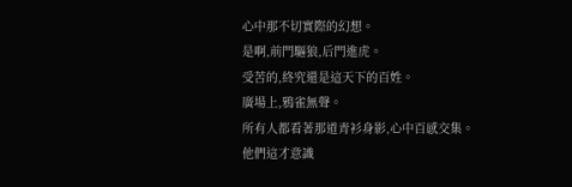心中那不切實際的幻想。
是啊,前門驅狼,后門進虎。
受苦的,終究還是這天下的百姓。
廣場上,鴉雀無聲。
所有人都看著那道青衫身影,心中百感交集。
他們這才意識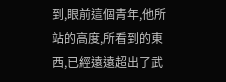到,眼前這個青年,他所站的高度,所看到的東西,已經遠遠超出了武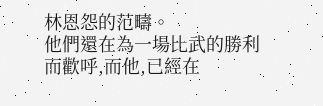林恩怨的范疇。
他們還在為一場比武的勝利而歡呼,而他,已經在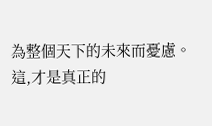為整個天下的未來而憂慮。
這,才是真正的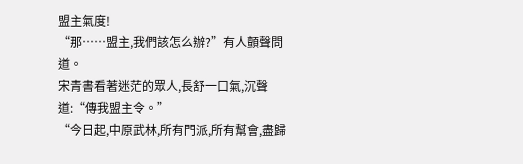盟主氣度!
“那……盟主,我們該怎么辦?”有人顫聲問道。
宋青書看著迷茫的眾人,長舒一口氣,沉聲道:“傳我盟主令。”
“今日起,中原武林,所有門派,所有幫會,盡歸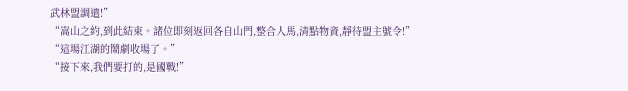武林盟調遣!”
“嵩山之約,到此結束。諸位即刻返回各自山門,整合人馬,清點物資,靜待盟主號令!”
“這場江湖的鬧劇收場了。”
“接下來,我們要打的,是國戰!”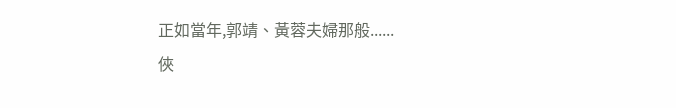正如當年,郭靖、黃蓉夫婦那般......
俠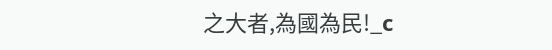之大者,為國為民!_c